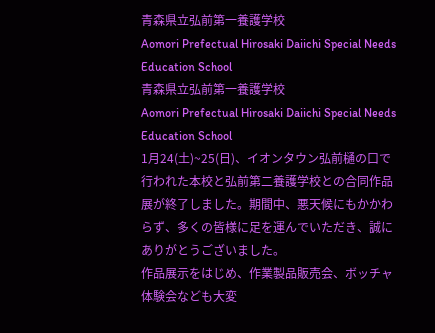青森県立弘前第一養護学校
Aomori Prefectual Hirosaki Daiichi Special Needs Education School
青森県立弘前第一養護学校
Aomori Prefectual Hirosaki Daiichi Special Needs Education School
1月24(土)~25(日)、イオンタウン弘前樋の口で行われた本校と弘前第二養護学校との合同作品展が終了しました。期間中、悪天候にもかかわらず、多くの皆様に足を運んでいただき、誠にありがとうございました。
作品展示をはじめ、作業製品販売会、ボッチャ体験会なども大変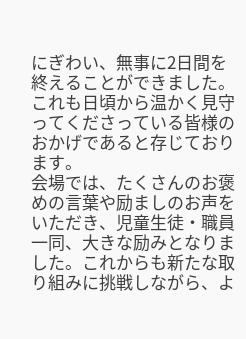にぎわい、無事に2日間を終えることができました。これも日頃から温かく見守ってくださっている皆様のおかげであると存じております。
会場では、たくさんのお褒めの言葉や励ましのお声をいただき、児童生徒・職員一同、大きな励みとなりました。これからも新たな取り組みに挑戦しながら、よ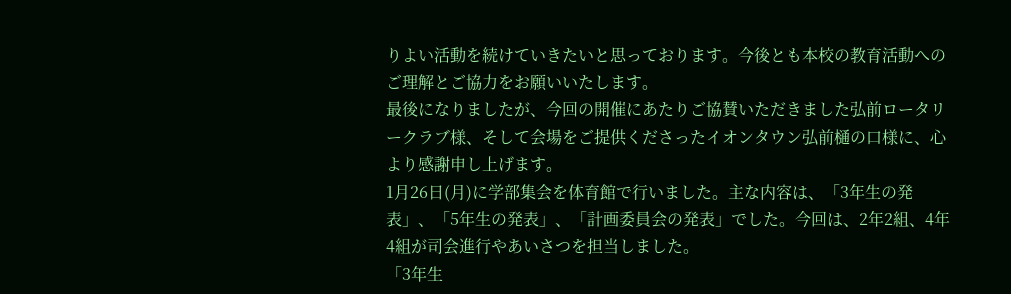りよい活動を続けていきたいと思っております。今後とも本校の教育活動へのご理解とご協力をお願いいたします。
最後になりましたが、今回の開催にあたりご協賛いただきました弘前ロータリークラブ様、そして会場をご提供くださったイオンタウン弘前樋の口様に、心より感謝申し上げます。
1月26日(月)に学部集会を体育館で行いました。主な内容は、「3年生の発表」、「5年生の発表」、「計画委員会の発表」でした。今回は、2年2組、4年4組が司会進行やあいさつを担当しました。
「3年生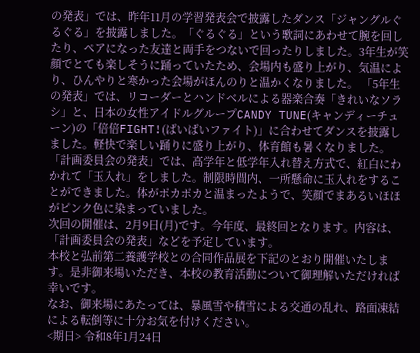の発表」では、昨年11月の学習発表会で披露したダンス「ジャングルぐるぐる」を披露しました。「ぐるぐる」という歌詞にあわせて腕を回したり、ペアになった友達と両手をつないで回ったりしました。3年生が笑顔でとても楽しそうに踊っていたため、会場内も盛り上がり、気温により、ひんやりと寒かった会場がほんのりと温かくなりました。 「5年生の発表」では、リコーダーとハンドベルによる器楽合奏「きれいなソラシ」と、日本の女性アイドルグループCANDY TUNE(キャンディーチューン)の「倍倍FIGHT!(ばいばいファイト)」に合わせてダンスを披露しました。軽快で楽しい踊りに盛り上がり、体育館も暑くなりました。 「計画委員会の発表」では、高学年と低学年入れ替え方式で、紅白にわかれて「玉入れ」をしました。制限時間内、一所懸命に玉入れをすることができました。体がポカポカと温まったようで、笑顔でまあるいほほがピンク色に染まっていました。
次回の開催は、2月9日(月)です。今年度、最終回となります。内容は、「計画委員会の発表」などを予定しています。
本校と弘前第二養護学校との合同作品展を下記のとおり開催いたします。是非御来場いただき、本校の教育活動について御理解いただければ幸いです。
なお、御来場にあたっては、暴風雪や積雪による交通の乱れ、路面凍結による転倒等に十分お気を付けください。
<期日> 令和8年1月24日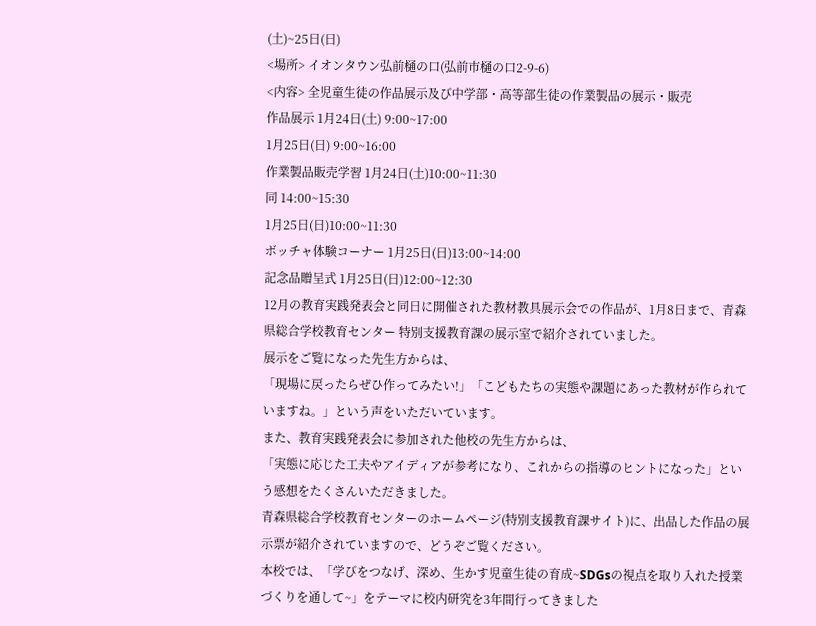(土)~25日(日)
<場所> イオンタウン弘前樋の口(弘前市樋の口2-9-6)
<内容> 全児童生徒の作品展示及び中学部・高等部生徒の作業製品の展示・販売
作品展示 1月24日(土) 9:00~17:00
1月25日(日) 9:00~16:00
作業製品販売学習 1月24日(土)10:00~11:30
同 14:00~15:30
1月25日(日)10:00~11:30
ボッチャ体験コーナー 1月25日(日)13:00~14:00
記念品贈呈式 1月25日(日)12:00~12:30
12月の教育実践発表会と同日に開催された教材教具展示会での作品が、1月8日まで、青森県総合学校教育センター 特別支援教育課の展示室で紹介されていました。
展示をご覧になった先生方からは、
「現場に戻ったらぜひ作ってみたい!」「こどもたちの実態や課題にあった教材が作られていますね。」という声をいただいています。
また、教育実践発表会に参加された他校の先生方からは、
「実態に応じた工夫やアイディアが参考になり、これからの指導のヒントになった」という感想をたくさんいただきました。
青森県総合学校教育センターのホームページ(特別支援教育課サイト)に、出品した作品の展示票が紹介されていますので、どうぞご覧ください。
本校では、「学びをつなげ、深め、生かす児童生徒の育成~SDGsの視点を取り入れた授業づくりを通して~」をテーマに校内研究を3年間行ってきました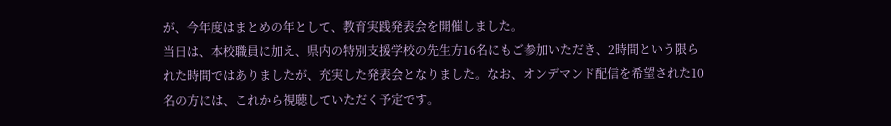が、今年度はまとめの年として、教育実践発表会を開催しました。
当日は、本校職員に加え、県内の特別支援学校の先生方16名にもご参加いただき、2時間という限られた時間ではありましたが、充実した発表会となりました。なお、オンデマンド配信を希望された10名の方には、これから視聴していただく予定です。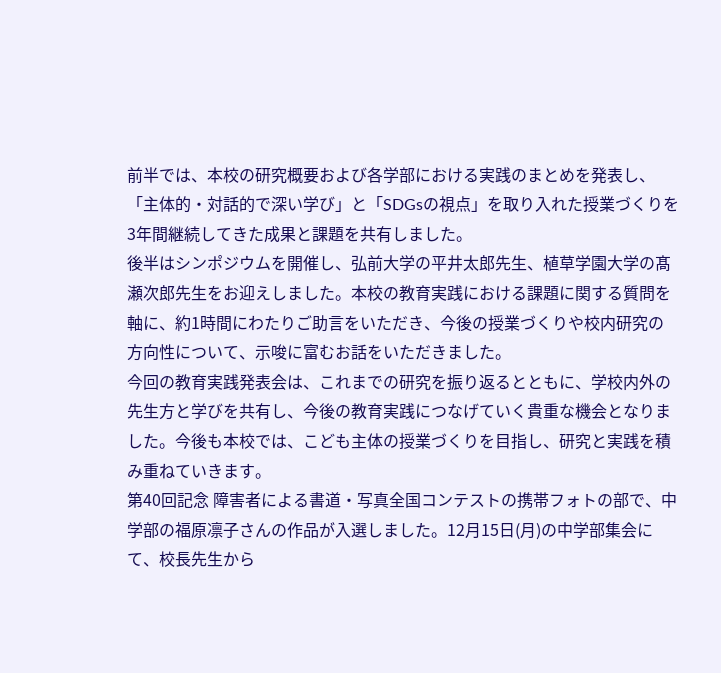前半では、本校の研究概要および各学部における実践のまとめを発表し、「主体的・対話的で深い学び」と「SDGsの視点」を取り入れた授業づくりを3年間継続してきた成果と課題を共有しました。
後半はシンポジウムを開催し、弘前大学の平井太郎先生、植草学園大学の髙瀬次郎先生をお迎えしました。本校の教育実践における課題に関する質問を軸に、約1時間にわたりご助言をいただき、今後の授業づくりや校内研究の方向性について、示唆に富むお話をいただきました。
今回の教育実践発表会は、これまでの研究を振り返るとともに、学校内外の先生方と学びを共有し、今後の教育実践につなげていく貴重な機会となりました。今後も本校では、こども主体の授業づくりを目指し、研究と実践を積み重ねていきます。
第40回記念 障害者による書道・写真全国コンテストの携帯フォトの部で、中学部の福原凛子さんの作品が入選しました。12月15日(月)の中学部集会にて、校長先生から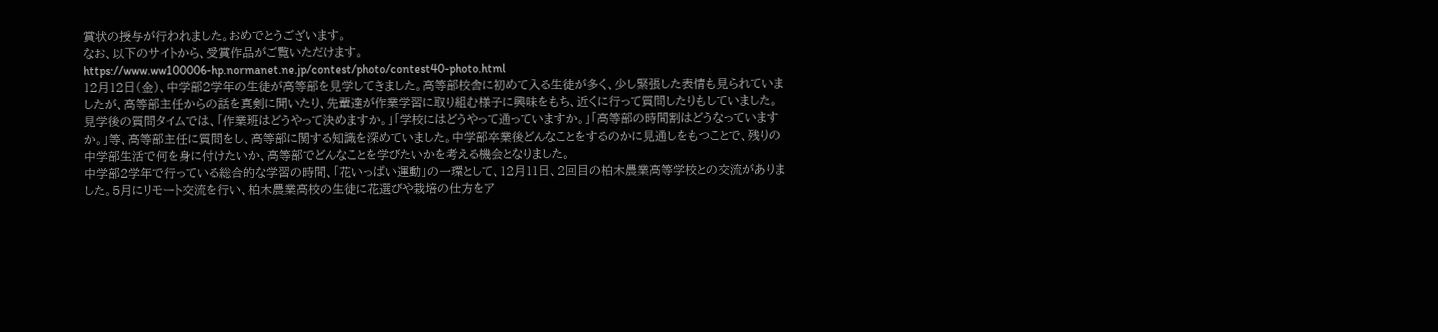賞状の授与が行われました。おめでとうございます。
なお、以下のサイトから、受賞作品がご覧いただけます。
https://www.ww100006-hp.normanet.ne.jp/contest/photo/contest40-photo.html
12月12日(金)、中学部2学年の生徒が高等部を見学してきました。高等部校舎に初めて入る生徒が多く、少し緊張した表情も見られていましたが、高等部主任からの話を真剣に聞いたり、先輩達が作業学習に取り組む様子に興味をもち、近くに行って質問したりもしていました。見学後の質問タイムでは、「作業班はどうやって決めますか。」「学校にはどうやって通っていますか。」「高等部の時間割はどうなっていますか。」等、高等部主任に質問をし、高等部に関する知識を深めていました。中学部卒業後どんなことをするのかに見通しをもつことで、残りの中学部生活で何を身に付けたいか、高等部でどんなことを学びたいかを考える機会となりました。
中学部2学年で行っている総合的な学習の時間、「花いっぱい運動」の一環として、12月11日、2回目の柏木農業高等学校との交流がありました。5月にリモート交流を行い、柏木農業高校の生徒に花選びや栽培の仕方をア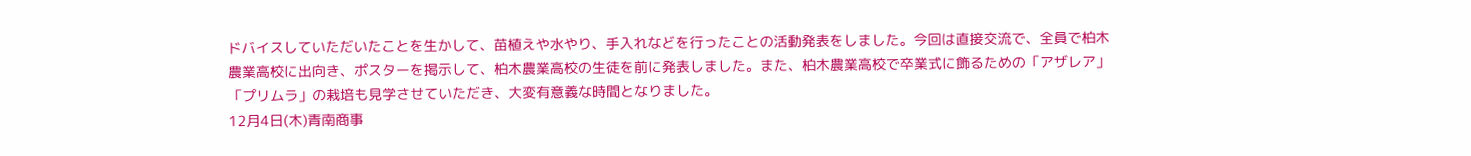ドバイスしていただいたことを生かして、苗植えや水やり、手入れなどを行ったことの活動発表をしました。今回は直接交流で、全員で柏木農業高校に出向き、ポスターを掲示して、柏木農業高校の生徒を前に発表しました。また、柏木農業高校で卒業式に飾るための「アザレア」「プリムラ」の栽培も見学させていただき、大変有意義な時間となりました。
12月4日(木)青南商事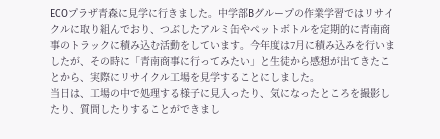ECOプラザ青森に見学に行きました。中学部Bグループの作業学習ではリサイクルに取り組んでおり、つぶしたアルミ缶やペットボトルを定期的に青南商事のトラックに積み込む活動をしています。今年度は7月に積み込みを行いましたが、その時に「青南商事に行ってみたい」と生徒から感想が出てきたことから、実際にリサイクル工場を見学することにしました。
当日は、工場の中で処理する様子に見入ったり、気になったところを撮影したり、質問したりすることができまし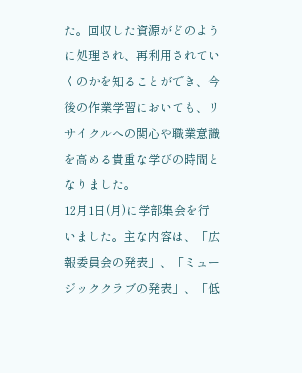た。回収した資源がどのように処理され、再利用されていくのかを知ることができ、今後の作業学習においても、リサイクルへの関心や職業意識を高める貴重な学びの時間となりました。
12月1日(月)に学部集会を行いました。主な内容は、「広報委員会の発表」、「ミュージッククラブの発表」、「低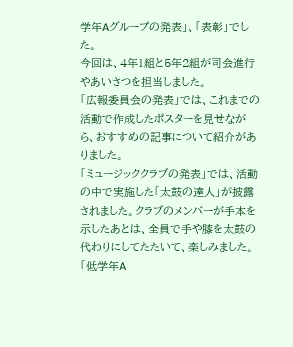学年Aグループの発表」、「表彰」でした。
今回は、4年1組と5年2組が司会進行やあいさつを担当しました。
「広報委員会の発表」では、これまでの活動で作成したポスターを見せながら、おすすめの記事について紹介がありました。
「ミュージッククラブの発表」では、活動の中で実施した「太鼓の達人」が披露されました。クラブのメンバーが手本を示したあとは、全員で手や膝を太鼓の代わりにしてたたいて、楽しみました。
「低学年A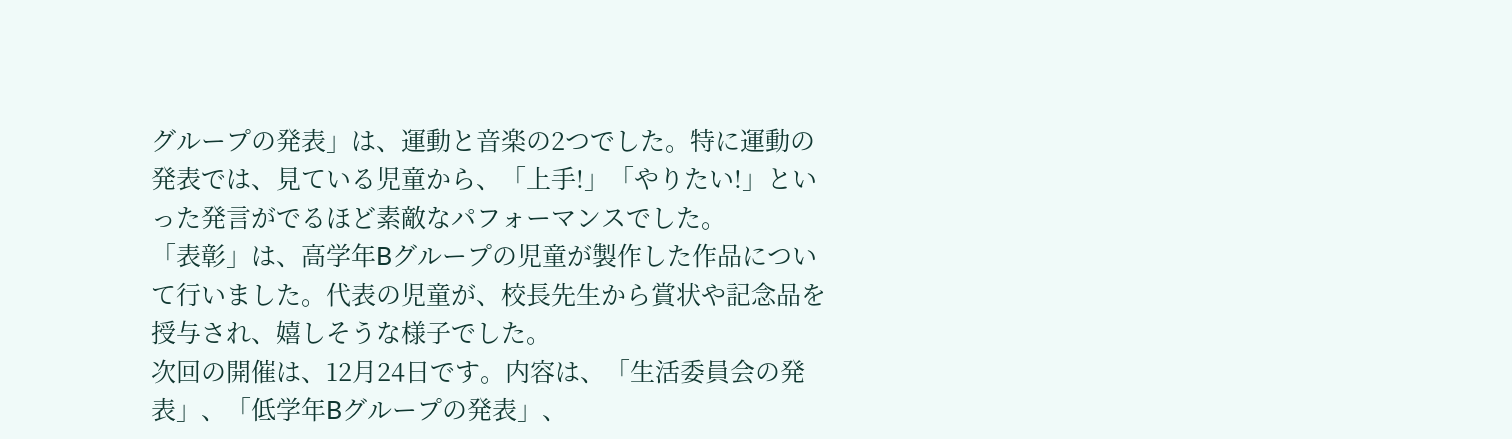グループの発表」は、運動と音楽の2つでした。特に運動の発表では、見ている児童から、「上手!」「やりたい!」といった発言がでるほど素敵なパフォーマンスでした。
「表彰」は、高学年Bグループの児童が製作した作品について行いました。代表の児童が、校長先生から賞状や記念品を授与され、嬉しそうな様子でした。
次回の開催は、12月24日です。内容は、「生活委員会の発表」、「低学年Bグループの発表」、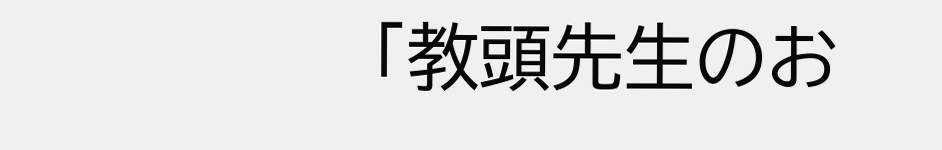「教頭先生のお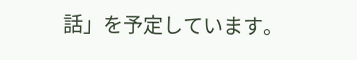話」を予定しています。